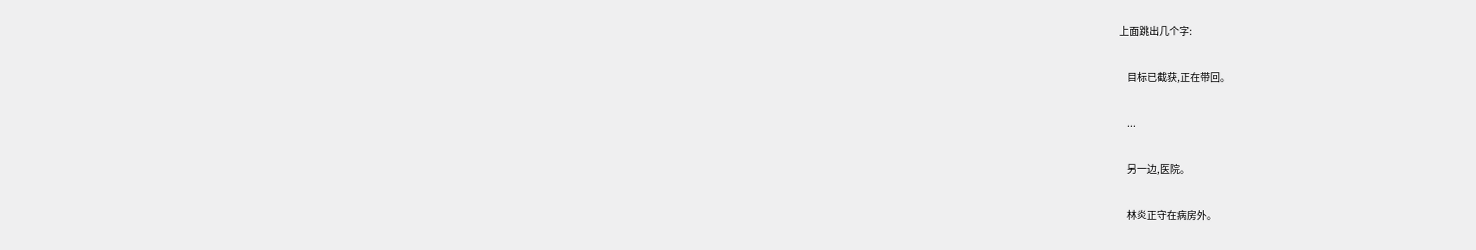上面跳出几个字:

    目标已截获,正在带回。

    ...

    另一边,医院。

    林炎正守在病房外。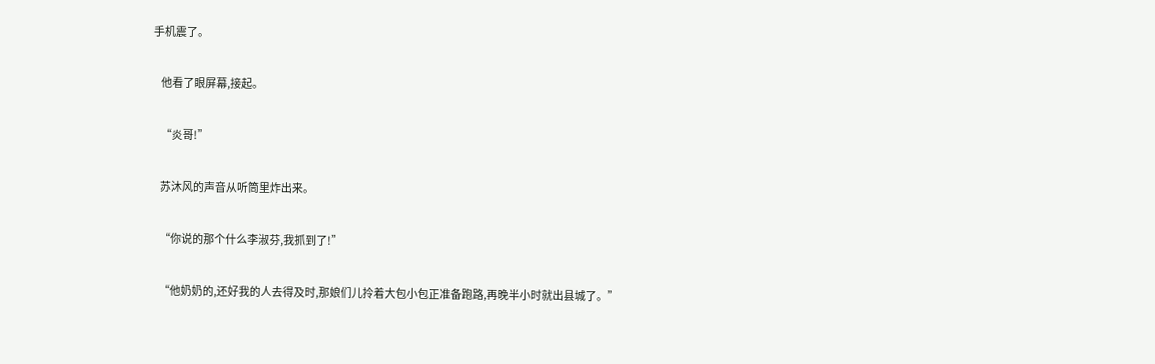手机震了。

    他看了眼屏幕,接起。

    “炎哥!”

    苏沐风的声音从听筒里炸出来。

    “你说的那个什么李淑芬,我抓到了!”

    “他奶奶的,还好我的人去得及时,那娘们儿拎着大包小包正准备跑路,再晚半小时就出县城了。”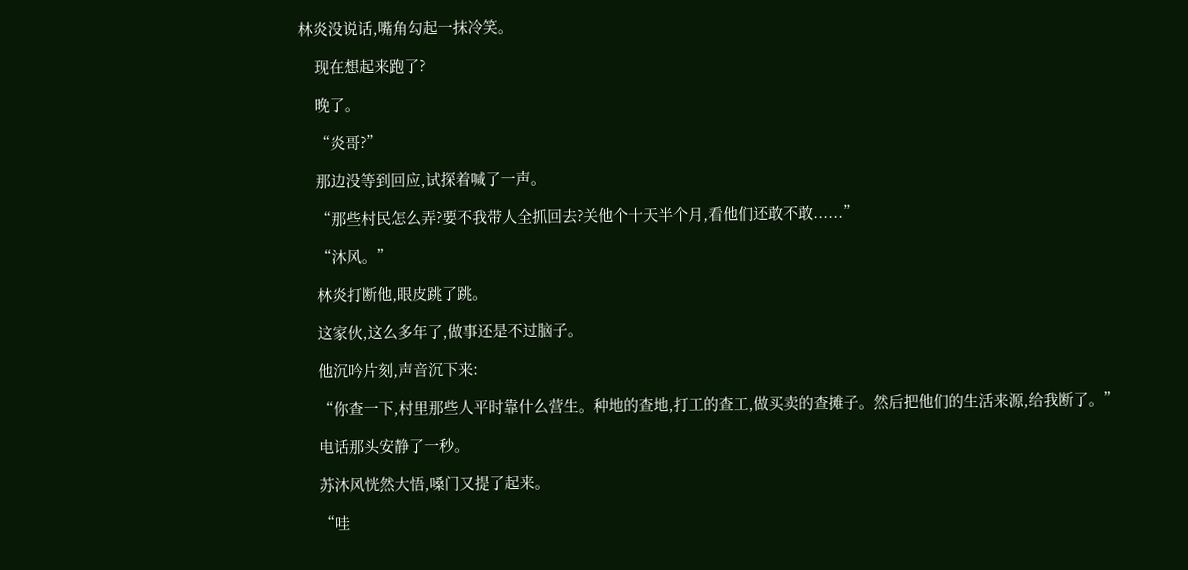林炎没说话,嘴角勾起一抹冷笑。

    现在想起来跑了?

    晚了。

    “炎哥?”

    那边没等到回应,试探着喊了一声。

    “那些村民怎么弄?要不我带人全抓回去?关他个十天半个月,看他们还敢不敢......”

    “沐风。”

    林炎打断他,眼皮跳了跳。

    这家伙,这么多年了,做事还是不过脑子。

    他沉吟片刻,声音沉下来:

    “你查一下,村里那些人平时靠什么营生。种地的查地,打工的查工,做买卖的查摊子。然后把他们的生活来源,给我断了。”

    电话那头安静了一秒。

    苏沐风恍然大悟,嗓门又提了起来。

    “哇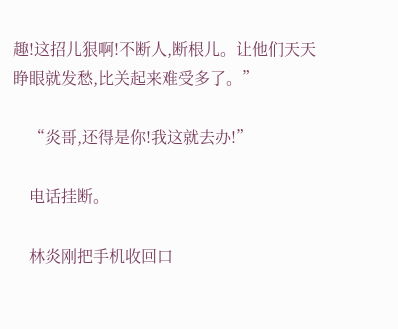趣!这招儿狠啊!不断人,断根儿。让他们天天睁眼就发愁,比关起来难受多了。”

    “炎哥,还得是你!我这就去办!”

    电话挂断。

    林炎刚把手机收回口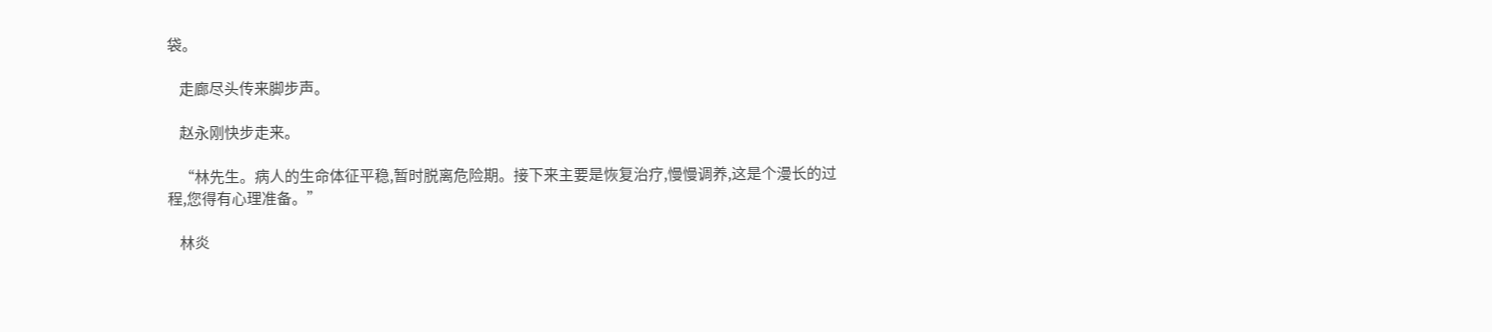袋。

    走廊尽头传来脚步声。

    赵永刚快步走来。

    “林先生。病人的生命体征平稳,暂时脱离危险期。接下来主要是恢复治疗,慢慢调养,这是个漫长的过程,您得有心理准备。”

    林炎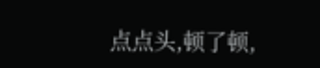点点头,顿了顿,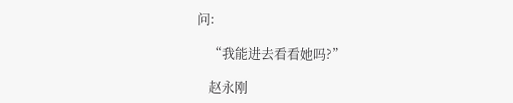问:

    “我能进去看看她吗?”

    赵永刚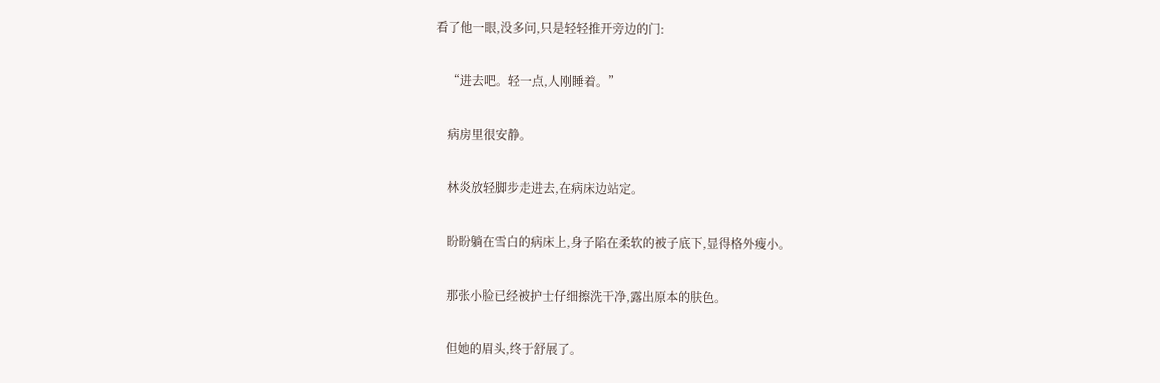看了他一眼,没多问,只是轻轻推开旁边的门:

    “进去吧。轻一点,人刚睡着。”

    病房里很安静。

    林炎放轻脚步走进去,在病床边站定。

    盼盼躺在雪白的病床上,身子陷在柔软的被子底下,显得格外瘦小。

    那张小脸已经被护士仔细擦洗干净,露出原本的肤色。

    但她的眉头,终于舒展了。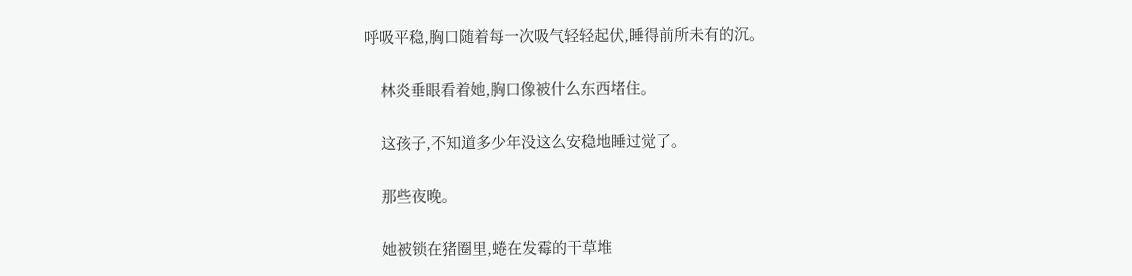呼吸平稳,胸口随着每一次吸气轻轻起伏,睡得前所未有的沉。

    林炎垂眼看着她,胸口像被什么东西堵住。

    这孩子,不知道多少年没这么安稳地睡过觉了。

    那些夜晚。

    她被锁在猪圈里,蜷在发霉的干草堆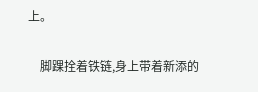上。

    脚踝拴着铁链,身上带着新添的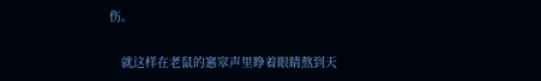伤。

    就这样在老鼠的窸窣声里睁着眼睛熬到天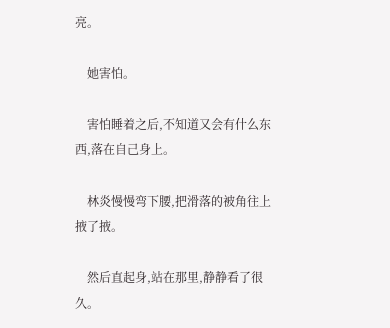亮。

    她害怕。

    害怕睡着之后,不知道又会有什么东西,落在自己身上。

    林炎慢慢弯下腰,把滑落的被角往上掖了掖。

    然后直起身,站在那里,静静看了很久。